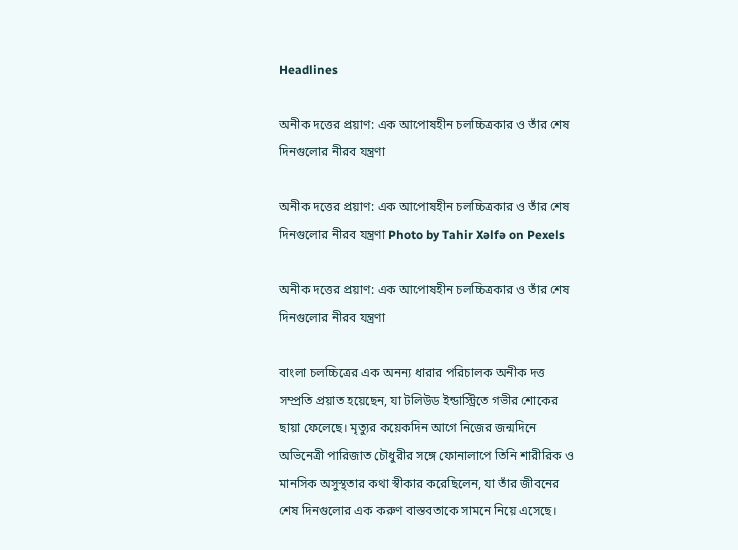Headlines

অনীক দত্তের প্রয়াণ: এক আপোষহীন চলচ্চিত্রকার ও তাঁর শেষ দিনগুলোর নীরব যন্ত্রণা

অনীক দত্তের প্রয়াণ: এক আপোষহীন চলচ্চিত্রকার ও তাঁর শেষ দিনগুলোর নীরব যন্ত্রণা Photo by Tahir Xəlfə on Pexels

অনীক দত্তের প্রয়াণ: এক আপোষহীন চলচ্চিত্রকার ও তাঁর শেষ দিনগুলোর নীরব যন্ত্রণা

বাংলা চলচ্চিত্রের এক অনন্য ধারার পরিচালক অনীক দত্ত সম্প্রতি প্রয়াত হয়েছেন, যা টলিউড ইন্ডাস্ট্রিতে গভীর শোকের ছায়া ফেলেছে। মৃত্যুর কয়েকদিন আগে নিজের জন্মদিনে অভিনেত্রী পারিজাত চৌধুরীর সঙ্গে ফোনালাপে তিনি শারীরিক ও মানসিক অসুস্থতার কথা স্বীকার করেছিলেন, যা তাঁর জীবনের শেষ দিনগুলোর এক করুণ বাস্তবতাকে সামনে নিয়ে এসেছে।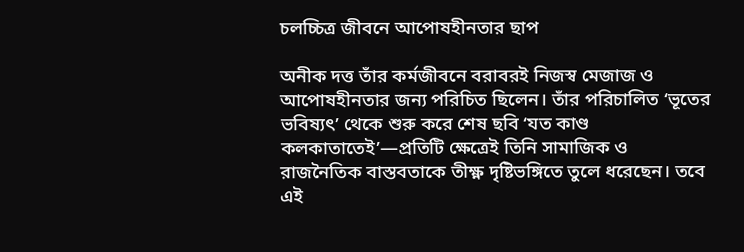চলচ্চিত্র জীবনে আপোষহীনতার ছাপ

অনীক দত্ত তাঁর কর্মজীবনে বরাবরই নিজস্ব মেজাজ ও আপোষহীনতার জন্য পরিচিত ছিলেন। তাঁর পরিচালিত ‘ভূতের ভবিষ্যৎ’ থেকে শুরু করে শেষ ছবি ‘যত কাণ্ড কলকাতাতেই’—প্রতিটি ক্ষেত্রেই তিনি সামাজিক ও রাজনৈতিক বাস্তবতাকে তীক্ষ্ণ দৃষ্টিভঙ্গিতে তুলে ধরেছেন। তবে এই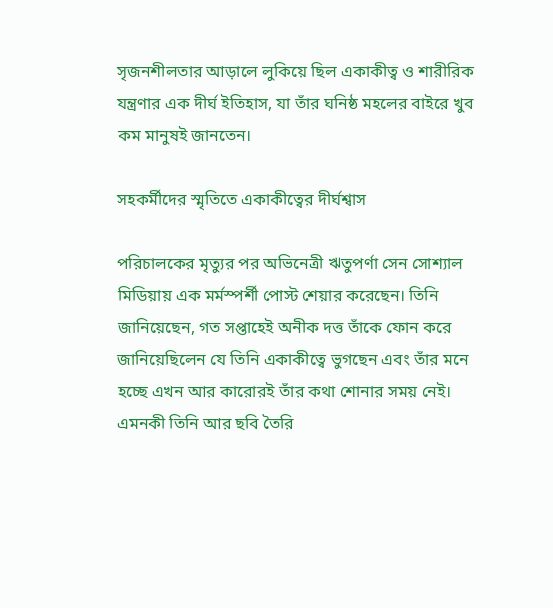সৃজনশীলতার আড়ালে লুকিয়ে ছিল একাকীত্ব ও শারীরিক যন্ত্রণার এক দীর্ঘ ইতিহাস, যা তাঁর ঘনিষ্ঠ মহলের বাইরে খুব কম মানুষই জানতেন।

সহকর্মীদের স্মৃতিতে একাকীত্বের দীর্ঘশ্বাস

পরিচালকের মৃত্যুর পর অভিনেত্রী ঋতুপর্ণা সেন সোশ্যাল মিডিয়ায় এক মর্মস্পর্শী পোস্ট শেয়ার করেছেন। তিনি জানিয়েছেন, গত সপ্তাহেই অনীক দত্ত তাঁকে ফোন করে জানিয়েছিলেন যে তিনি একাকীত্বে ভুগছেন এবং তাঁর মনে হচ্ছে এখন আর কারোরই তাঁর কথা শোনার সময় নেই। এমনকী তিনি আর ছবি তৈরি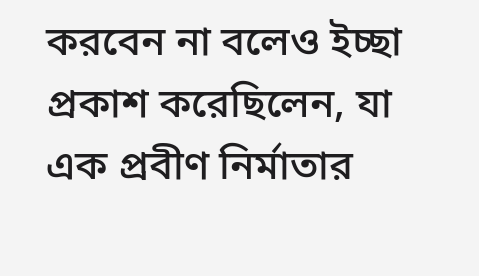করবেন না বলেও ইচ্ছা প্রকাশ করেছিলেন, যা এক প্রবীণ নির্মাতার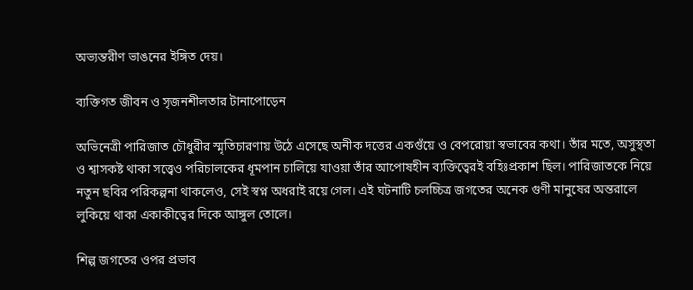অভ্যন্তরীণ ভাঙনের ইঙ্গিত দেয়।

ব্যক্তিগত জীবন ও সৃজনশীলতার টানাপোড়েন

অভিনেত্রী পারিজাত চৌধুরীর স্মৃতিচারণায় উঠে এসেছে অনীক দত্তের একগুঁয়ে ও বেপরোয়া স্বভাবের কথা। তাঁর মতে, অসুস্থতা ও শ্বাসকষ্ট থাকা সত্ত্বেও পরিচালকের ধূমপান চালিয়ে যাওয়া তাঁর আপোষহীন ব্যক্তিত্বেরই বহিঃপ্রকাশ ছিল। পারিজাতকে নিয়ে নতুন ছবির পরিকল্পনা থাকলেও, সেই স্বপ্ন অধরাই রয়ে গেল। এই ঘটনাটি চলচ্চিত্র জগতের অনেক গুণী মানুষের অন্তরালে লুকিয়ে থাকা একাকীত্বের দিকে আঙ্গুল তোলে।

শিল্প জগতের ওপর প্রভাব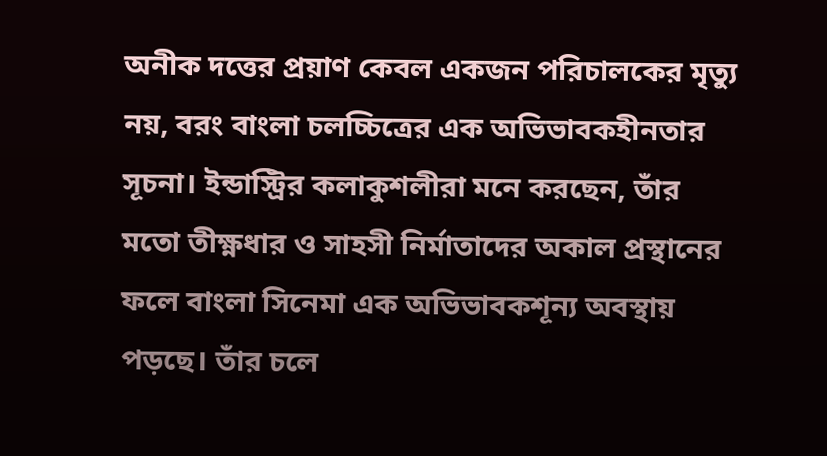অনীক দত্তের প্রয়াণ কেবল একজন পরিচালকের মৃত্যু নয়, বরং বাংলা চলচ্চিত্রের এক অভিভাবকহীনতার সূচনা। ইন্ডাস্ট্রির কলাকুশলীরা মনে করছেন, তাঁর মতো তীক্ষ্ণধার ও সাহসী নির্মাতাদের অকাল প্রস্থানের ফলে বাংলা সিনেমা এক অভিভাবকশূন্য অবস্থায় পড়ছে। তাঁর চলে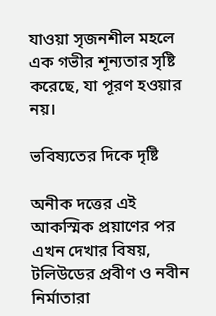যাওয়া সৃজনশীল মহলে এক গভীর শূন্যতার সৃষ্টি করেছে, যা পূরণ হওয়ার নয়।

ভবিষ্যতের দিকে দৃষ্টি

অনীক দত্তের এই আকস্মিক প্রয়াণের পর এখন দেখার বিষয়, টলিউডের প্রবীণ ও নবীন নির্মাতারা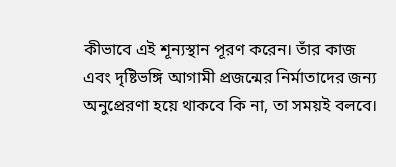কীভাবে এই শূন্যস্থান পূরণ করেন। তাঁর কাজ এবং দৃষ্টিভঙ্গি আগামী প্রজন্মের নির্মাতাদের জন্য অনুপ্রেরণা হয়ে থাকবে কি না, তা সময়ই বলবে।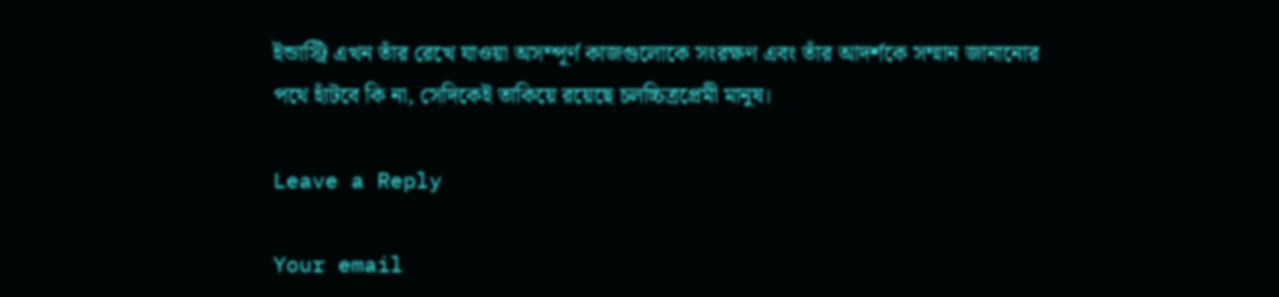ইন্ডাস্ট্রি এখন তাঁর রেখে যাওয়া অসম্পূর্ণ কাজগুলোকে সংরক্ষণ এবং তাঁর আদর্শকে সম্মান জানানোর পথে হাঁটবে কি না, সেদিকেই তাকিয়ে রয়েছে চলচ্চিত্রপ্রেমী মানুষ।

Leave a Reply

Your email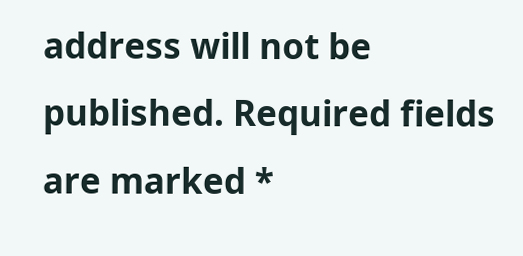address will not be published. Required fields are marked *